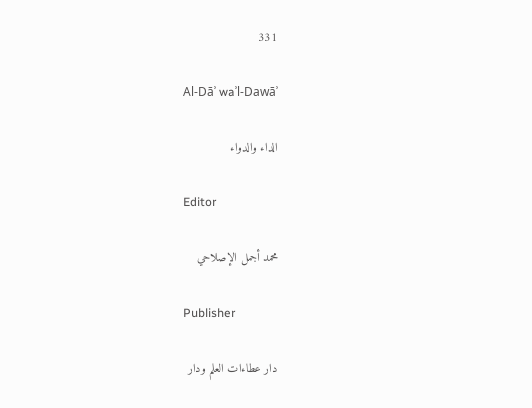331

Al-Dāʾ waʾl-Dawāʾ

الداء والدواء

Editor

محمد أجمل الإصلاحي

Publisher

دار عطاءات العلم ودار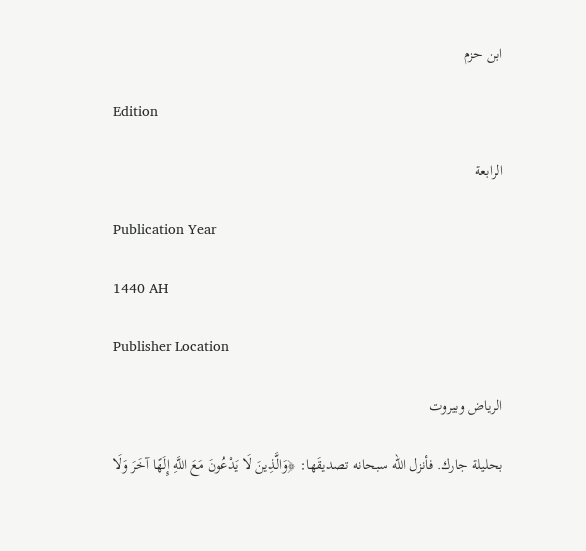ابن حزم

Edition

الرابعة

Publication Year

1440 AH

Publisher Location

الرياض وبيروت

بحليلة جارك. فأنزل الله سبحانه تصديقَها: ﴿وَالَّذِينَ لَا يَدْعُونَ مَعَ اللَّهِ إِلَهًا آخَرَ وَلَا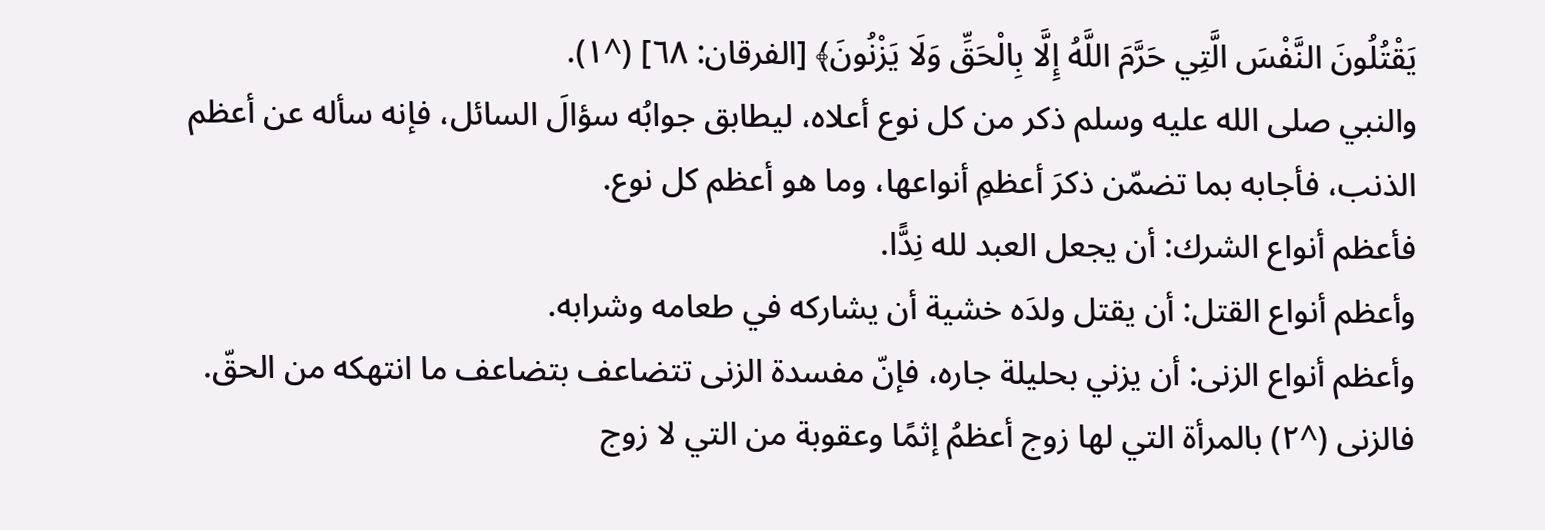يَقْتُلُونَ النَّفْسَ الَّتِي حَرَّمَ اللَّهُ إِلَّا بِالْحَقِّ وَلَا يَزْنُونَ﴾ [الفرقان: ٦٨] (^١).
والنبي صلى الله عليه وسلم ذكر من كل نوع أعلاه، ليطابق جوابُه سؤالَ السائل، فإنه سأله عن أعظم الذنب، فأجابه بما تضمّن ذكرَ أعظمِ أنواعها، وما هو أعظم كل نوع.
فأعظم أنواع الشرك: أن يجعل العبد لله نِدًّا.
وأعظم أنواع القتل: أن يقتل ولدَه خشية أن يشاركه في طعامه وشرابه.
وأعظم أنواع الزنى: أن يزني بحليلة جاره، فإنّ مفسدة الزنى تتضاعف بتضاعف ما انتهكه من الحقّ.
فالزنى (^٢) بالمرأة التي لها زوج أعظمُ إثمًا وعقوبة من التي لا زوج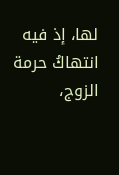لها، إذ فيه انتهاكُ حرمة الزوج،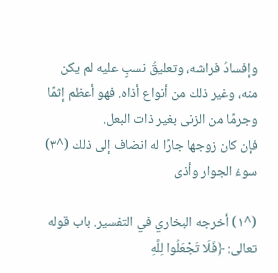وإفسادُ فراشه، وتعليقُ نسبٍ عليه لم يكن منه، وغير ذلك من أنواع أذاه. فهو أعظم إثمًا وجرمًا من الزنى بغير ذات البعل.
فإن كان زوجها جارًا له انضاف إلى ذلك (^٣) سوءُ الجوار وأذى

(^١) أخرجه البخاري في التفسير. باب قوله تعالى: ﴿فَلَا تَجْعَلُوا لِلَّهِ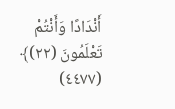أَنْدَادًا وَأَنْتُمْ تَعْلَمُونَ (٢٢)﴾ (٤٤٧٧)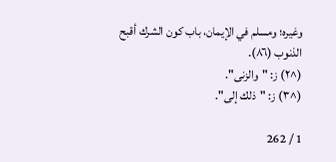وغيره؛ ومسلم في الإيمان، باب كون الشرك أقبح الذنوب (٨٦).
(^٢) ز: "والزنى".
(^٣) ز: "ذلك إلى".

1 / 262